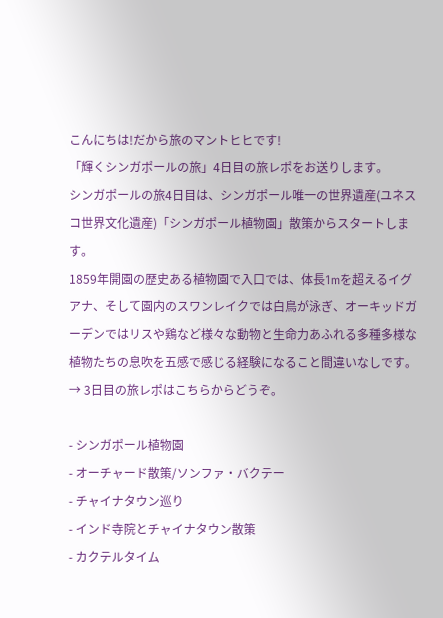こんにちは!だから旅のマントヒヒです!
「輝くシンガポールの旅」4日目の旅レポをお送りします。
シンガポールの旅4日目は、シンガポール唯一の世界遺産(ユネスコ世界文化遺産)「シンガポール植物園」散策からスタートします。
1859年開園の歴史ある植物園で入口では、体長1mを超えるイグアナ、そして園内のスワンレイクでは白鳥が泳ぎ、オーキッドガーデンではリスや鶏など様々な動物と生命力あふれる多種多様な植物たちの息吹を五感で感じる経験になること間違いなしです。
→ 3日目の旅レポはこちらからどうぞ。

- シンガポール植物園
- オーチャード散策/ソンファ・バクテー
- チャイナタウン巡り
- インド寺院とチャイナタウン散策
- カクテルタイム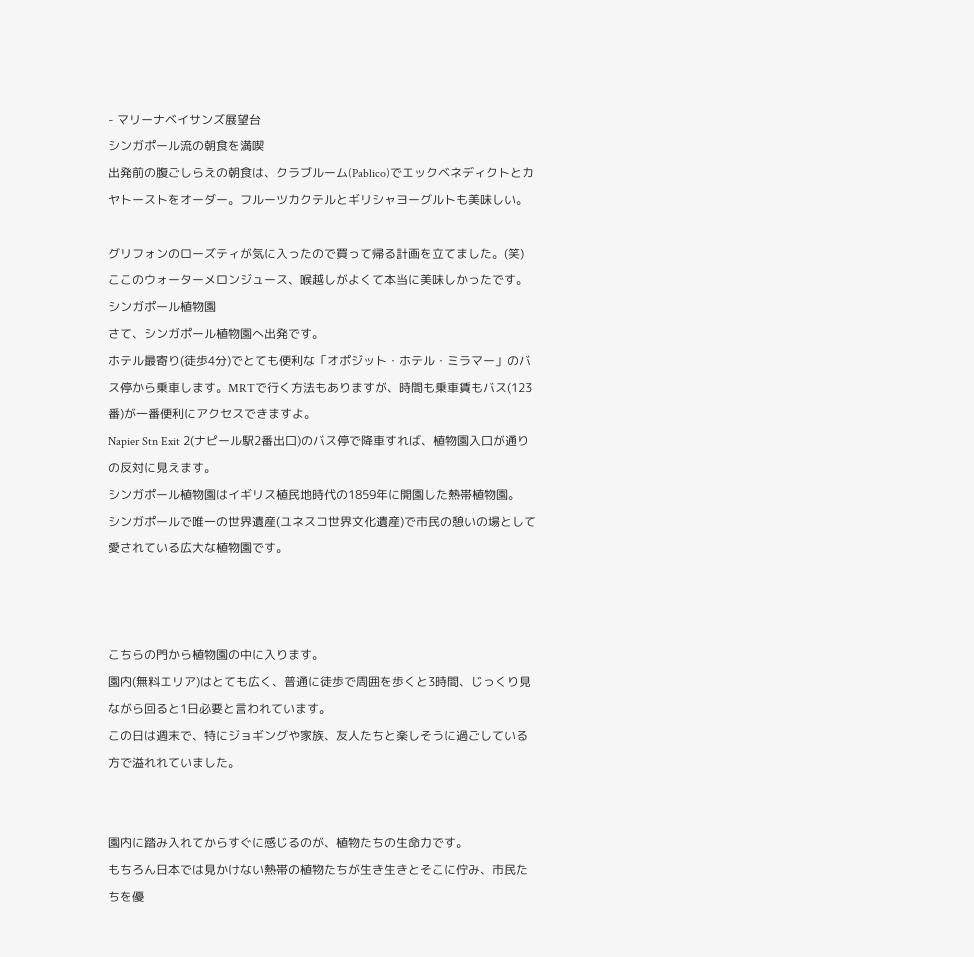- マリーナベイサンズ展望台
シンガポール流の朝食を満喫
出発前の腹ごしらえの朝食は、クラブルーム(Pablico)でエックベネディクトとカヤトーストをオーダー。フルーツカクテルとギリシャヨーグルトも美味しい。

グリフォンのローズティが気に入ったので買って帰る計画を立てました。(笑)
ここのウォーターメロンジュース、喉越しがよくて本当に美味しかったです。
シンガポール植物園
さて、シンガポール植物園へ出発です。
ホテル最寄り(徒歩4分)でとても便利な「オポジット・ホテル・ミラマー」のバス停から乗車します。MRTで行く方法もありますが、時間も乗車賃もバス(123番)が一番便利にアクセスできますよ。
Napier Stn Exit 2(ナピール駅2番出口)のバス停で降車すれば、植物園入口が通りの反対に見えます。
シンガポール植物園はイギリス植民地時代の1859年に開園した熱帯植物園。
シンガポールで唯一の世界遺産(ユネスコ世界文化遺産)で市民の憩いの場として愛されている広大な植物園です。



こちらの門から植物園の中に入ります。
園内(無料エリア)はとても広く、普通に徒歩で周囲を歩くと3時間、じっくり見ながら回ると1日必要と言われています。
この日は週末で、特にジョギングや家族、友人たちと楽しそうに過ごしている方で溢れれていました。


園内に踏み入れてからすぐに感じるのが、植物たちの生命力です。
もちろん日本では見かけない熱帯の植物たちが生き生きとそこに佇み、市民たちを優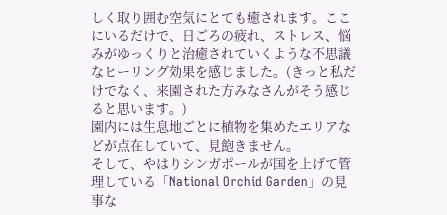しく取り囲む空気にとても癒されます。ここにいるだけで、日ごろの疲れ、ストレス、悩みがゆっくりと治癒されていくような不思議なヒーリング効果を感じました。(きっと私だけでなく、来園された方みなさんがそう感じると思います。)
園内には生息地ごとに植物を集めたエリアなどが点在していて、見飽きません。
そして、やはりシンガポールが国を上げて管理している「National Orchid Garden」の見事な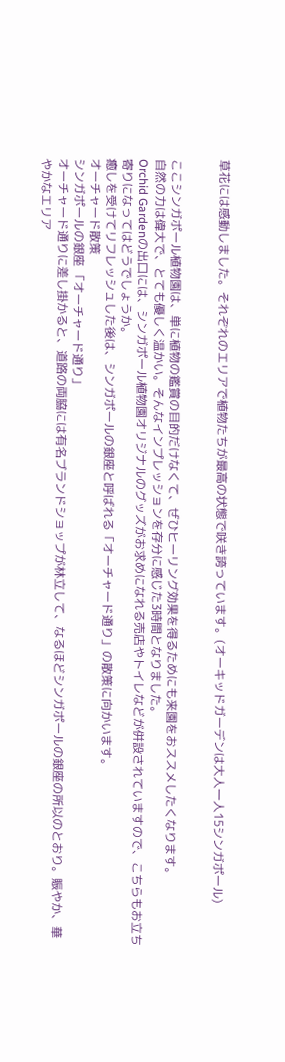草花には感動しました。それぞれのエリアで植物たちが最高の状態で咲き誇っています。(オーキッドガーデンは大人一人15シンガポール)


ここシンガポール植物園は、単に植物の鑑賞の目的だけなくて、ぜひヒーリング効果を得るためにも来園をおススメしたくなります。
自然の力は偉大で、とても優しく温かい。そんなインプレッションを存分に感じた3時間となりました。
Orchid Gardenの出口には、シンガポール植物園オリジナルのグッズがお求めになれる売店やトイレなどが併設されていますので、こちらもお立ち寄りになってはどうでしょうか。
癒しを受けてリフレッシュした後は、シンガポールの銀座と呼ばれる「オーチャード通り」の散策に向かいます。
オーチャード散策
シンガポールの銀座 「オーチャード通り」
オーチャード通りに差し掛かると、道路の両脇には有名ブランドショップが林立して、なるほどシンガポールの銀座の所以のとおり。賑やか、華やかなエリア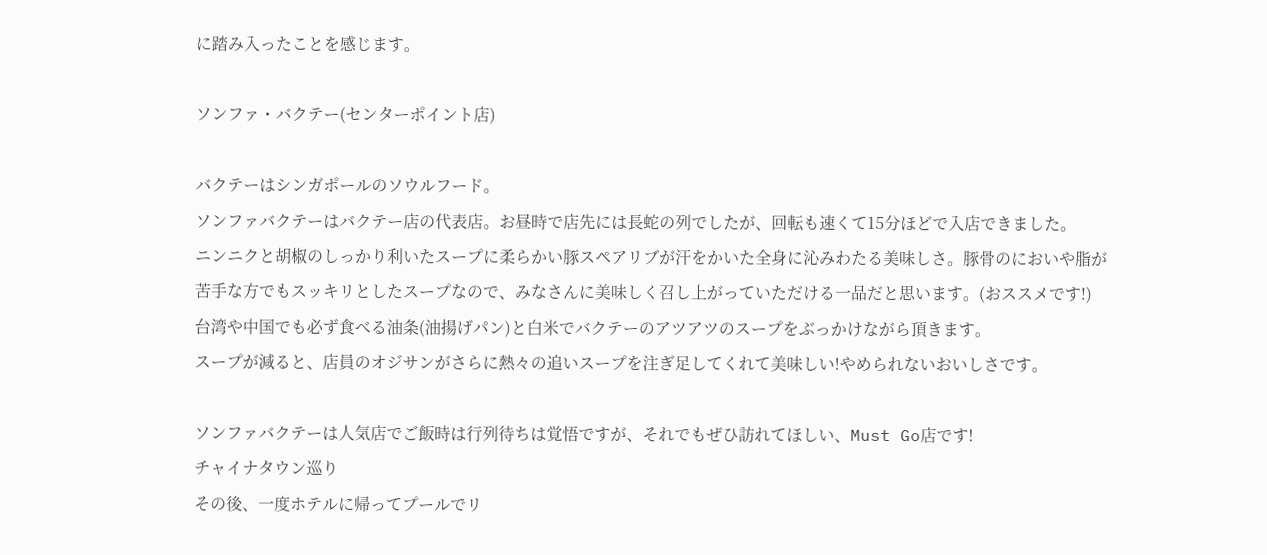に踏み入ったことを感じます。

ソンファ・バクテー(センターポイント店)

バクテーはシンガポールのソウルフード。
ソンファバクテーはバクテー店の代表店。お昼時で店先には長蛇の列でしたが、回転も速くて15分ほどで入店できました。
ニンニクと胡椒のしっかり利いたスープに柔らかい豚スペアリブが汗をかいた全身に沁みわたる美味しさ。豚骨のにおいや脂が苦手な方でもスッキリとしたスープなので、みなさんに美味しく召し上がっていただける一品だと思います。(おススメです!)
台湾や中国でも必ず食べる油条(油揚げパン)と白米でバクテーのアツアツのスープをぶっかけながら頂きます。
スープが減ると、店員のオジサンがさらに熱々の追いスープを注ぎ足してくれて美味しい!やめられないおいしさです。

ソンファバクテーは人気店でご飯時は行列待ちは覚悟ですが、それでもぜひ訪れてほしい、Must Go店です!
チャイナタウン巡り
その後、一度ホテルに帰ってプールでリ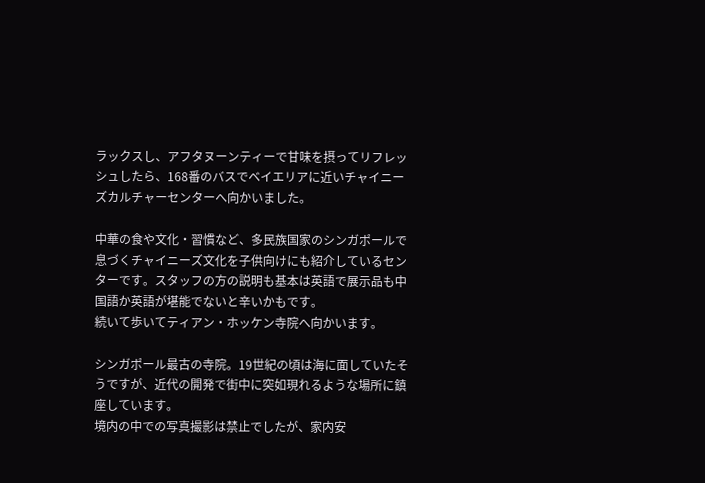ラックスし、アフタヌーンティーで甘味を摂ってリフレッシュしたら、168番のバスでベイエリアに近いチャイニーズカルチャーセンターへ向かいました。

中華の食や文化・習慣など、多民族国家のシンガポールで息づくチャイニーズ文化を子供向けにも紹介しているセンターです。スタッフの方の説明も基本は英語で展示品も中国語か英語が堪能でないと辛いかもです。
続いて歩いてティアン・ホッケン寺院へ向かいます。

シンガポール最古の寺院。19世紀の頃は海に面していたそうですが、近代の開発で街中に突如現れるような場所に鎮座しています。
境内の中での写真撮影は禁止でしたが、家内安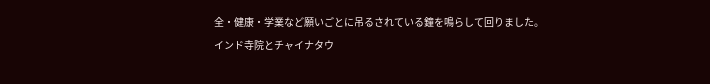全・健康・学業など願いごとに吊るされている鐘を鳴らして回りました。
インド寺院とチャイナタウ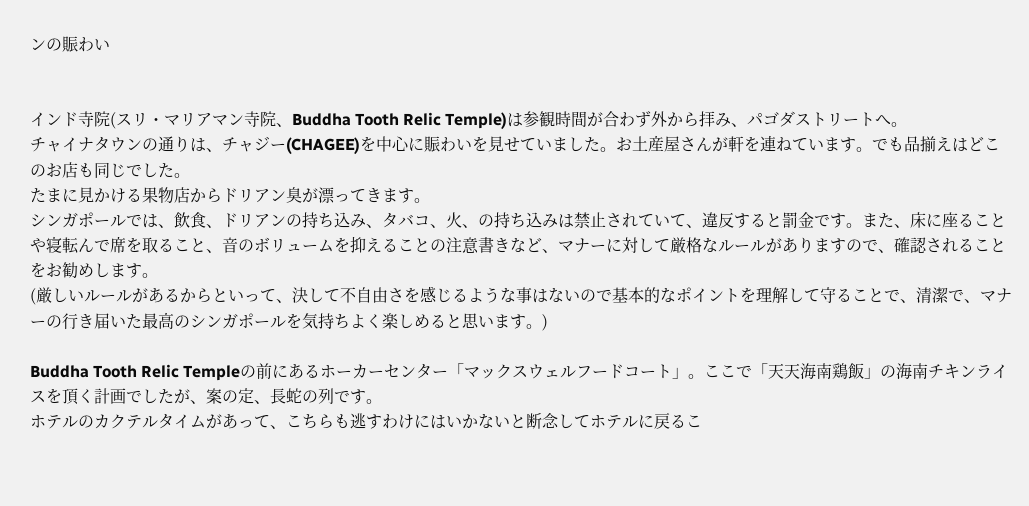ンの賑わい


インド寺院(スリ・マリアマン寺院、Buddha Tooth Relic Temple)は参観時間が合わず外から拝み、パゴダストリートへ。
チャイナタウンの通りは、チャジー(CHAGEE)を中心に賑わいを見せていました。お土産屋さんが軒を連ねています。でも品揃えはどこのお店も同じでした。
たまに見かける果物店からドリアン臭が漂ってきます。
シンガポールでは、飲食、ドリアンの持ち込み、タバコ、火、の持ち込みは禁止されていて、違反すると罰金です。また、床に座ることや寝転んで席を取ること、音のボリュームを抑えることの注意書きなど、マナーに対して厳格なルールがありますので、確認されることをお勧めします。
(厳しいルールがあるからといって、決して不自由さを感じるような事はないので基本的なポイントを理解して守ることで、清潔で、マナーの行き届いた最高のシンガポールを気持ちよく楽しめると思います。)

Buddha Tooth Relic Templeの前にあるホーカーセンター「マックスウェルフードコート」。ここで「天天海南鶏飯」の海南チキンライスを頂く計画でしたが、案の定、長蛇の列です。
ホテルのカクテルタイムがあって、こちらも逃すわけにはいかないと断念してホテルに戻るこ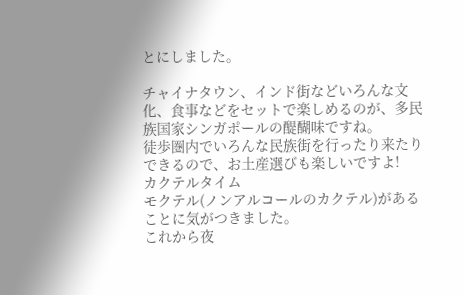とにしました。

チャイナタウン、インド街などいろんな文化、食事などをセットで楽しめるのが、多民族国家シンガポールの醍醐味ですね。
徒歩圏内でいろんな民族街を行ったり来たりできるので、お土産選びも楽しいですよ!
カクテルタイム
モクテル(ノンアルコールのカクテル)があることに気がつきました。
これから夜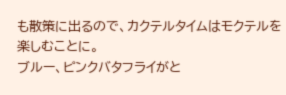も散策に出るので、カクテルタイムはモクテルを楽しむことに。
ブルー、ピンクバタフライがと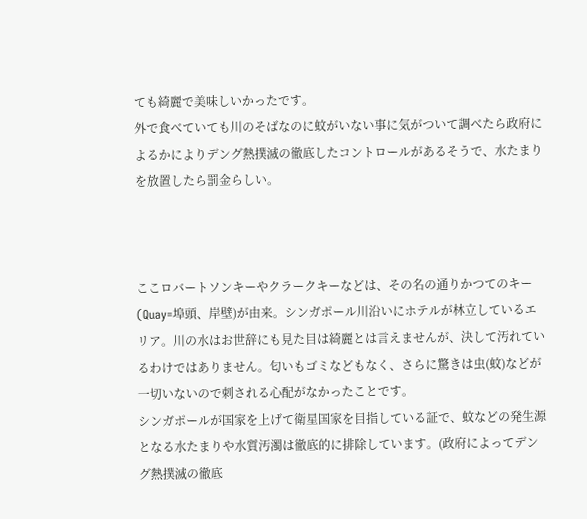ても綺麗で美味しいかったです。
外で食べていても川のそばなのに蚊がいない事に気がついて調べたら政府によるかによりデング熱撲滅の徹底したコントロールがあるそうで、水たまりを放置したら罰金らしい。



ここロバートソンキーやクラークキーなどは、その名の通りかつてのキー(Quay=埠頭、岸壁)が由来。シンガポール川沿いにホテルが林立しているエリア。川の水はお世辞にも見た目は綺麗とは言えませんが、決して汚れているわけではありません。匂いもゴミなどもなく、さらに驚きは虫(蚊)などが一切いないので刺される心配がなかったことです。
シンガポールが国家を上げて衛星国家を目指している証で、蚊などの発生源となる水たまりや水質汚濁は徹底的に排除しています。(政府によってデング熱撲滅の徹底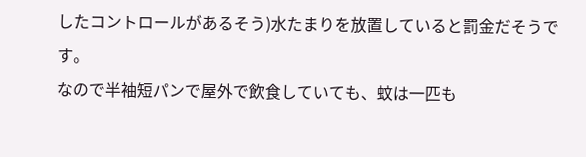したコントロールがあるそう)水たまりを放置していると罰金だそうです。
なので半袖短パンで屋外で飲食していても、蚊は一匹も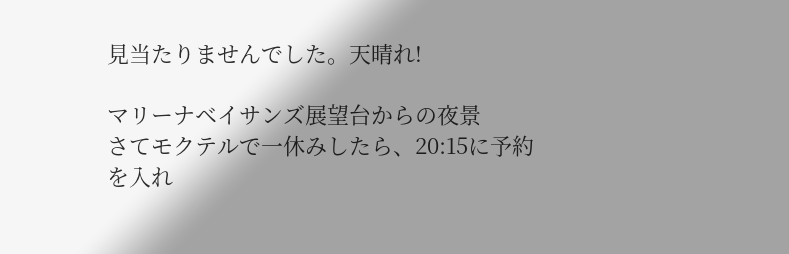見当たりませんでした。天晴れ!

マリーナベイサンズ展望台からの夜景
さてモクテルで一休みしたら、20:15に予約を入れ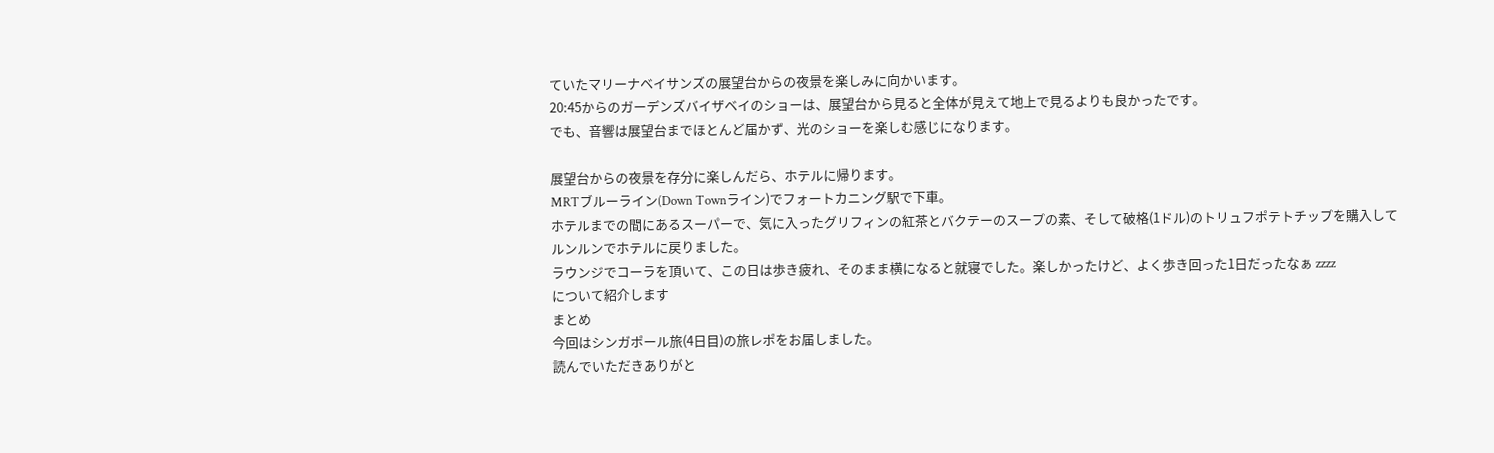ていたマリーナベイサンズの展望台からの夜景を楽しみに向かいます。
20:45からのガーデンズバイザベイのショーは、展望台から見ると全体が見えて地上で見るよりも良かったです。
でも、音響は展望台までほとんど届かず、光のショーを楽しむ感じになります。

展望台からの夜景を存分に楽しんだら、ホテルに帰ります。
MRTブルーライン(Down Townライン)でフォートカニング駅で下車。
ホテルまでの間にあるスーパーで、気に入ったグリフィンの紅茶とバクテーのスープの素、そして破格(1ドル)のトリュフポテトチップを購入してルンルンでホテルに戻りました。
ラウンジでコーラを頂いて、この日は歩き疲れ、そのまま横になると就寝でした。楽しかったけど、よく歩き回った1日だったなぁ zzzz
について紹介します
まとめ
今回はシンガポール旅(4日目)の旅レポをお届しました。
読んでいただきありがと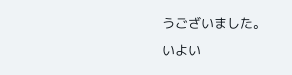うございました。
いよい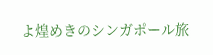よ煌めきのシンガポール旅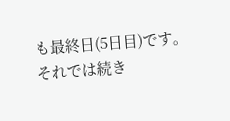も最終日(5日目)です。
それでは続き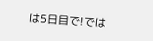は5日目で!では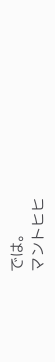では。
マントヒヒ